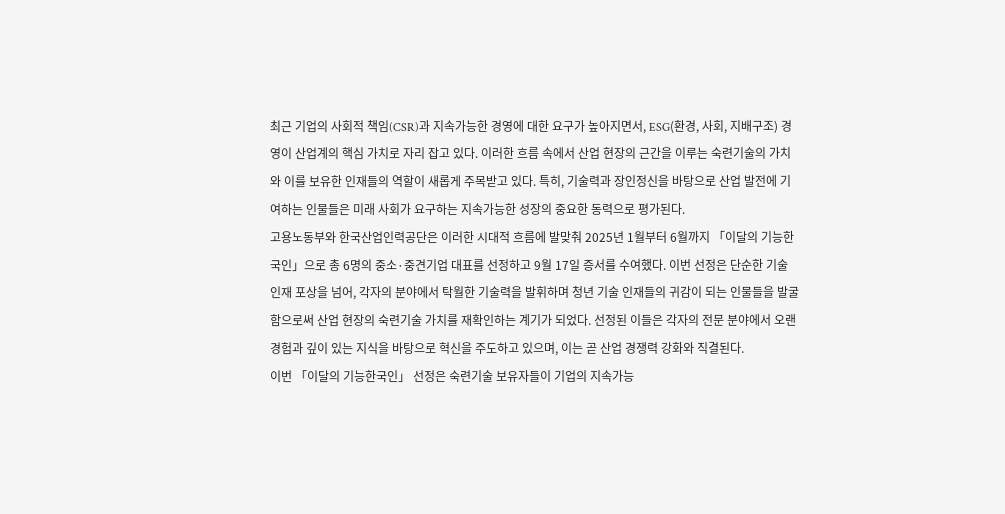최근 기업의 사회적 책임(CSR)과 지속가능한 경영에 대한 요구가 높아지면서, ESG(환경, 사회, 지배구조) 경영이 산업계의 핵심 가치로 자리 잡고 있다. 이러한 흐름 속에서 산업 현장의 근간을 이루는 숙련기술의 가치와 이를 보유한 인재들의 역할이 새롭게 주목받고 있다. 특히, 기술력과 장인정신을 바탕으로 산업 발전에 기여하는 인물들은 미래 사회가 요구하는 지속가능한 성장의 중요한 동력으로 평가된다.
고용노동부와 한국산업인력공단은 이러한 시대적 흐름에 발맞춰 2025년 1월부터 6월까지 「이달의 기능한국인」으로 총 6명의 중소·중견기업 대표를 선정하고 9월 17일 증서를 수여했다. 이번 선정은 단순한 기술 인재 포상을 넘어, 각자의 분야에서 탁월한 기술력을 발휘하며 청년 기술 인재들의 귀감이 되는 인물들을 발굴함으로써 산업 현장의 숙련기술 가치를 재확인하는 계기가 되었다. 선정된 이들은 각자의 전문 분야에서 오랜 경험과 깊이 있는 지식을 바탕으로 혁신을 주도하고 있으며, 이는 곧 산업 경쟁력 강화와 직결된다.
이번 「이달의 기능한국인」 선정은 숙련기술 보유자들이 기업의 지속가능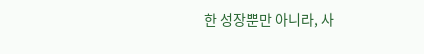한 성장뿐만 아니라, 사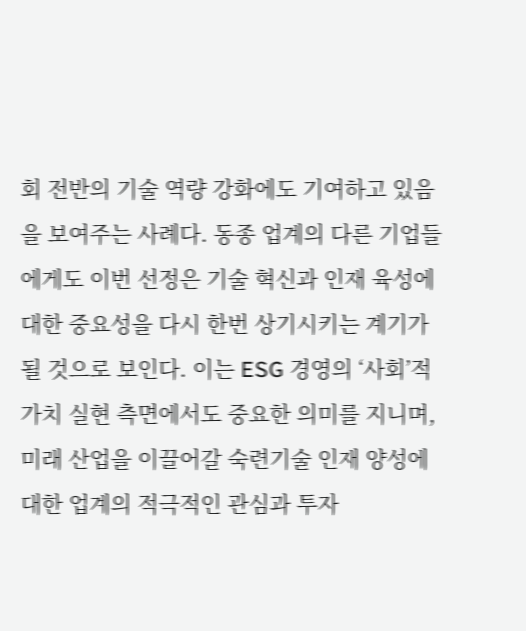회 전반의 기술 역량 강화에도 기여하고 있음을 보여주는 사례다. 동종 업계의 다른 기업들에게도 이번 선정은 기술 혁신과 인재 육성에 대한 중요성을 다시 한번 상기시키는 계기가 될 것으로 보인다. 이는 ESG 경영의 ‘사회’적 가치 실현 측면에서도 중요한 의미를 지니며, 미래 산업을 이끌어갈 숙련기술 인재 양성에 대한 업계의 적극적인 관심과 투자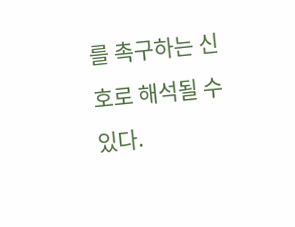를 촉구하는 신호로 해석될 수 있다.